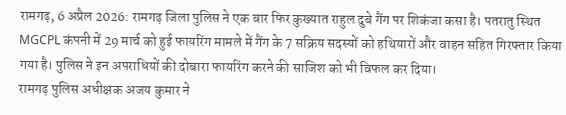रामगढ़, 6 अप्रैल 2026: रामगढ़ जिला पुलिस ने एक बार फिर कुख्यात राहुल दुबे गैंग पर शिकंजा कसा है। पतरातु स्थित MGCPL कंपनी में 29 मार्च को हुई फायरिंग मामले में गैंग के 7 सक्रिय सदस्यों को हथियारों और वाहन सहित गिरफ्तार किया गया है। पुलिस ने इन अपराधियों की दोबारा फायरिंग करने की साजिश को भी विफल कर दिया।
रामगढ़ पुलिस अधीक्षक अजय कुमार ने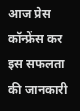आज प्रेस कॉन्फ्रेंस कर इस सफलता की जानकारी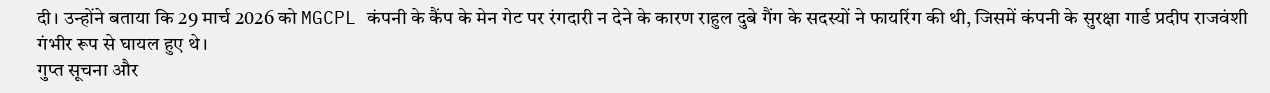दी। उन्होंने बताया कि 29 मार्च 2026 को MGCPL कंपनी के कैंप के मेन गेट पर रंगदारी न देने के कारण राहुल दुबे गैंग के सदस्यों ने फायरिंग की थी, जिसमें कंपनी के सुरक्षा गार्ड प्रदीप राजवंशी गंभीर रूप से घायल हुए थे।
गुप्त सूचना और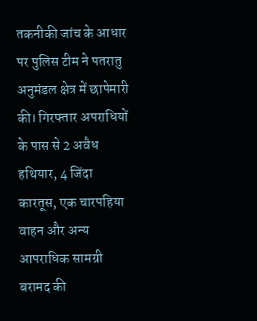तकनीकी जांच के आधार पर पुलिस टीम ने पतरातु अनुमंडल क्षेत्र में छापेमारी की। गिरफ्तार अपराधियों के पास से 2 अवैध हथियार, 4 जिंदा कारतूस, एक चारपहिया वाहन और अन्य आपराधिक सामग्री बरामद की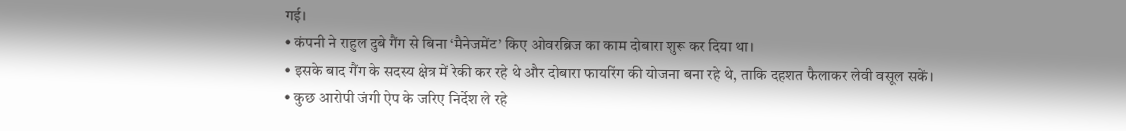गई।
• कंपनी ने राहुल दुबे गैंग से बिना ‘मैनेजमेंट’ किए ओवरब्रिज का काम दोबारा शुरू कर दिया था।
• इसके बाद गैंग के सदस्य क्षेत्र में रेकी कर रहे थे और दोबारा फायरिंग की योजना बना रहे थे, ताकि दहशत फैलाकर लेवी वसूल सकें।
• कुछ आरोपी जंगी ऐप के जरिए निर्देश ले रहे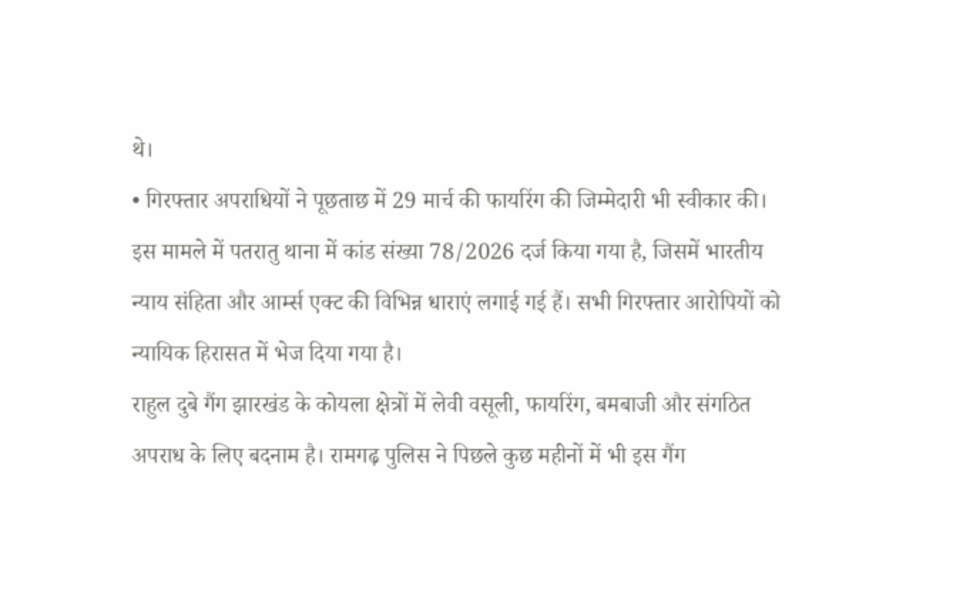थे।
• गिरफ्तार अपराधियों ने पूछताछ में 29 मार्च की फायरिंग की जिम्मेदारी भी स्वीकार की।
इस मामले में पतरातु थाना में कांड संख्या 78/2026 दर्ज किया गया है, जिसमें भारतीय न्याय संहिता और आर्म्स एक्ट की विभिन्न धाराएं लगाई गई हैं। सभी गिरफ्तार आरोपियों को न्यायिक हिरासत में भेज दिया गया है।
राहुल दुबे गैंग झारखंड के कोयला क्षेत्रों में लेवी वसूली, फायरिंग, बमबाजी और संगठित अपराध के लिए बदनाम है। रामगढ़ पुलिस ने पिछले कुछ महीनों में भी इस गैंग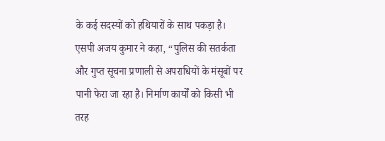के कई सदस्यों को हथियारों के साथ पकड़ा है।
एसपी अजय कुमार ने कहा, “पुलिस की सतर्कता और गुप्त सूचना प्रणाली से अपराधियों के मंसूबों पर पानी फेरा जा रहा है। निर्माण कार्यों को किसी भी तरह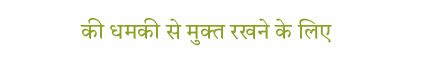की धमकी से मुक्त रखने के लिए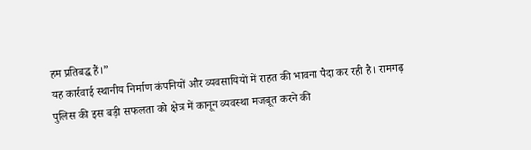हम प्रतिबद्ध हैं।”
यह कार्रवाई स्थानीय निर्माण कंपनियों और व्यवसायियों में राहत की भावना पैदा कर रही है। रामगढ़ पुलिस की इस बड़ी सफलता को क्षेत्र में कानून व्यवस्था मजबूत करने की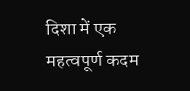दिशा में एक महत्वपूर्ण कदम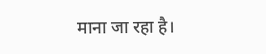माना जा रहा है।